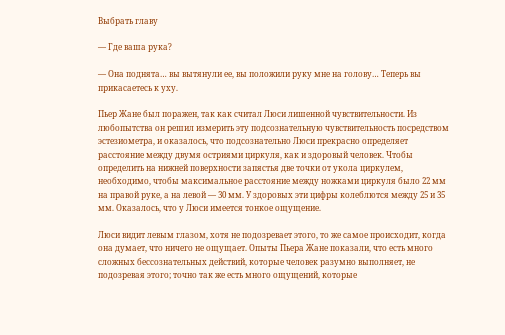Выбрать главу

— Где ваша рука?

— Она поднята… вы вытянули ее, вы положили руку мне на голову… Теперь вы прикасаетесь к уху.

Пьер Жане был поражен, так как считал Люси лишенной чувствительности. Из любопытства он решил измерить эту подсознательную чувствительность посредством эстезиометра, и оказалось, что подсознательно Люси прекрасно определяет расстояние между двумя остриями циркуля, как и здоровый человек. Чтобы определить на нижней поверхности запястья две точки от укола циркулем, необходимо, чтобы максимальное расстояние между ножками циркуля было 22 мм на правой руке, а на левой — 30 мм. У здоровых эти цифры колеблются между 25 и 35 мм. Оказалось, что у Люси имеется тонкое ощущение.

Люси видит левым глазом, хотя не подозревает этого, то же самое происходит, когда она думает, что ничего не ощущает. Опыты Пьера Жане показали, что есть много сложных бессознательных действий, которые человек разумно выполняет, не подозревая этого; точно так же есть много ощущений, которые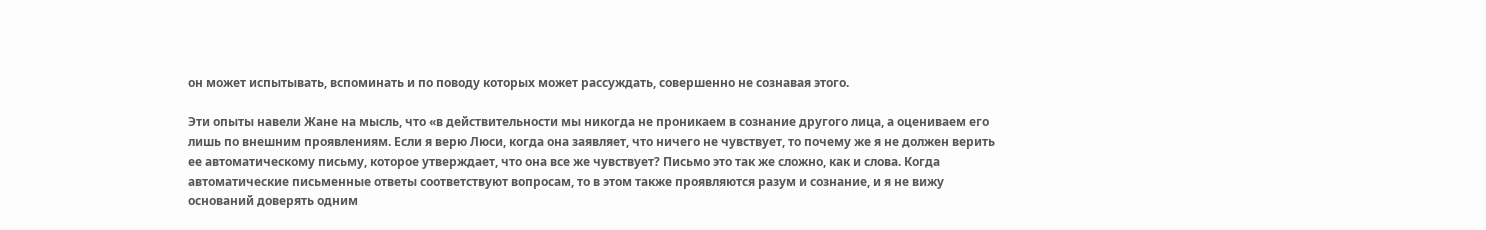он может испытывать, вспоминать и по поводу которых может рассуждать, совершенно не сознавая этого.

Эти опыты навели Жане на мысль, что «в действительности мы никогда не проникаем в сознание другого лица, а оцениваем его лишь по внешним проявлениям. Если я верю Люси, когда она заявляет, что ничего не чувствует, то почему же я не должен верить ее автоматическому письму, которое утверждает, что она все же чувствует? Письмо это так же сложно, как и слова. Когда автоматические письменные ответы соответствуют вопросам, то в этом также проявляются разум и сознание, и я не вижу оснований доверять одним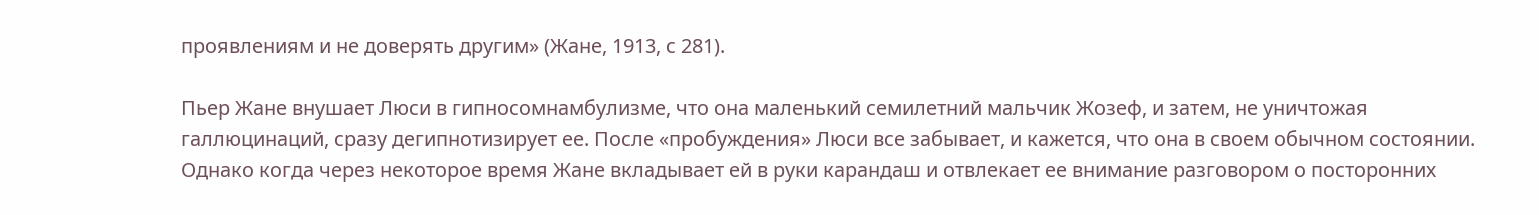проявлениям и не доверять другим» (Жане, 1913, с 281).

Пьер Жане внушает Люси в гипносомнамбулизме, что она маленький семилетний мальчик Жозеф, и затем, не уничтожая галлюцинаций, сразу дегипнотизирует ее. После «пробуждения» Люси все забывает, и кажется, что она в своем обычном состоянии. Однако когда через некоторое время Жане вкладывает ей в руки карандаш и отвлекает ее внимание разговором о посторонних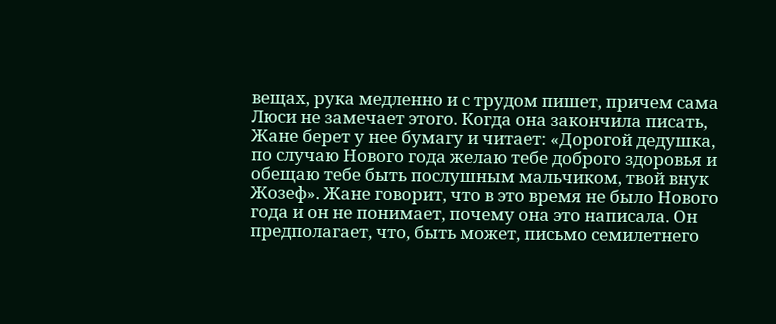вещах, рука медленно и с трудом пишет, причем сама Люси не замечает этого. Когда она закончила писать, Жане берет у нее бумагу и читает: «Дорогой дедушка, по случаю Нового года желаю тебе доброго здоровья и обещаю тебе быть послушным мальчиком, твой внук Жозеф». Жане говорит, что в это время не было Нового года и он не понимает, почему она это написала. Он предполагает, что, быть может, письмо семилетнего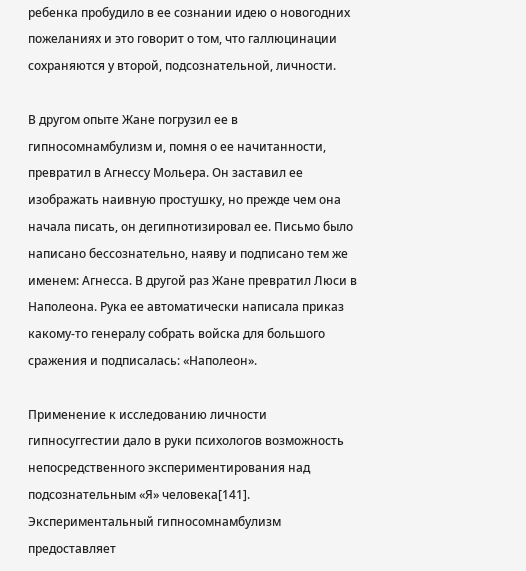ребенка пробудило в ее сознании идею о новогодних пожеланиях и это говорит о том, что галлюцинации сохраняются у второй, подсознательной, личности.

В другом опыте Жане погрузил ее в гипносомнамбулизм и, помня о ее начитанности, превратил в Агнессу Мольера. Он заставил ее изображать наивную простушку, но прежде чем она начала писать, он дегипнотизировал ее. Письмо было написано бессознательно, наяву и подписано тем же именем: Агнесса. В другой раз Жане превратил Люси в Наполеона. Рука ее автоматически написала приказ какому-то генералу собрать войска для большого сражения и подписалась: «Наполеон».

Применение к исследованию личности гипносуггестии дало в руки психологов возможность непосредственного экспериментирования над подсознательным «Я» человека[141]. Экспериментальный гипносомнамбулизм предоставляет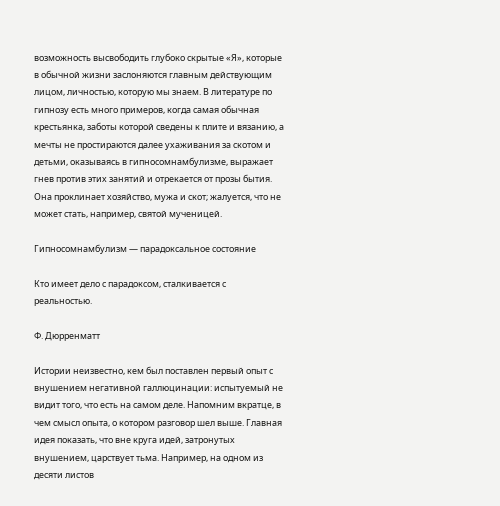возможность высвободить глубоко скрытые «Я», которые в обычной жизни заслоняются главным действующим лицом, личностью, которую мы знаем. В литературе по гипнозу есть много примеров, когда самая обычная крестьянка, заботы которой сведены к плите и вязанию, а мечты не простираются далее ухаживания за скотом и детьми, оказываясь в гипносомнамбулизме, выражает гнев против этих занятий и отрекается от прозы бытия. Она проклинает хозяйство, мужа и скот; жалуется, что не может стать, например, святой мученицей.

Гипносомнамбулизм — парадоксальное состояние

Кто имеет дело с парадоксом, сталкивается с реальностью.

Ф. Дюрренматт

Истории неизвестно, кем был поставлен первый опыт с внушением негативной галлюцинации: испытуемый не видит того, что есть на самом деле. Напомним вкратце, в чем смысл опыта, о котором разговор шел выше. Главная идея показать, что вне круга идей, затронутых внушением, царствует тьма. Например, на одном из десяти листов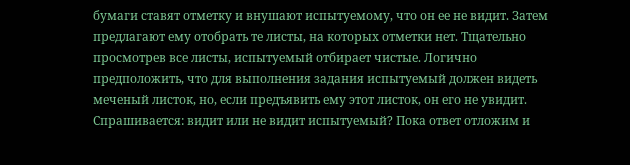бумаги ставят отметку и внушают испытуемому, что он ее не видит. Затем предлагают ему отобрать те листы, на которых отметки нет. Тщательно просмотрев все листы, испытуемый отбирает чистые. Логично предположить, что для выполнения задания испытуемый должен видеть меченый листок, но, если предъявить ему этот листок, он его не увидит. Спрашивается: видит или не видит испытуемый? Пока ответ отложим и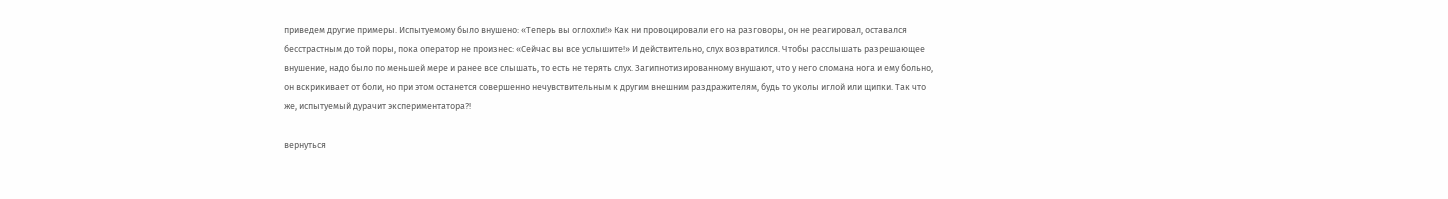приведем другие примеры. Испытуемому было внушено: «Теперь вы оглохли!» Как ни провоцировали его на разговоры, он не реагировал, оставался бесстрастным до той поры, пока оператор не произнес: «Сейчас вы все услышите!» И действительно, слух возвратился. Чтобы расслышать разрешающее внушение, надо было по меньшей мере и ранее все слышать, то есть не терять слух. Загипнотизированному внушают, что у него сломана нога и ему больно, он вскрикивает от боли, но при этом останется совершенно нечувствительным к другим внешним раздражителям, будь то уколы иглой или щипки. Так что же, испытуемый дурачит экспериментатора?!

вернуться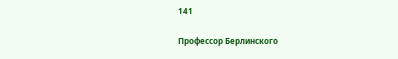141

Профессор Берлинского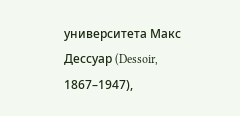университета Макс Дессуар (Dessoir, 1867–1947),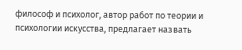философ и психолог, автор работ по теории и психологии искусства, предлагает назвать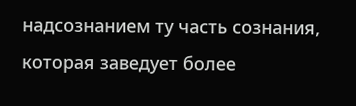надсознанием ту часть сознания, которая заведует более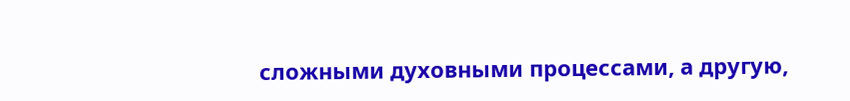сложными духовными процессами, а другую,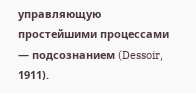управляющую простейшими процессами — подсознанием (Dessoir, 1911).